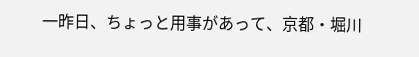一昨日、ちょっと用事があって、京都・堀川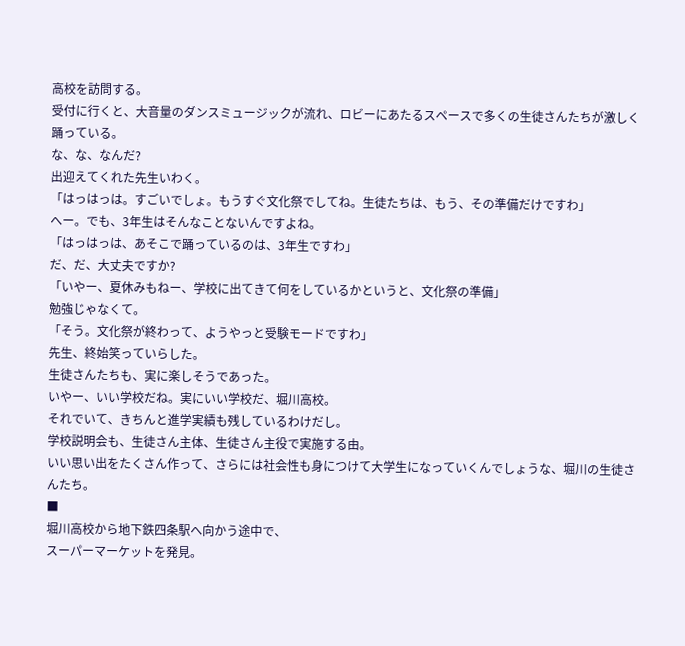高校を訪問する。
受付に行くと、大音量のダンスミュージックが流れ、ロビーにあたるスペースで多くの生徒さんたちが激しく踊っている。
な、な、なんだ?
出迎えてくれた先生いわく。
「はっはっは。すごいでしょ。もうすぐ文化祭でしてね。生徒たちは、もう、その準備だけですわ」
へー。でも、3年生はそんなことないんですよね。
「はっはっは、あそこで踊っているのは、3年生ですわ」
だ、だ、大丈夫ですか?
「いやー、夏休みもねー、学校に出てきて何をしているかというと、文化祭の準備」
勉強じゃなくて。
「そう。文化祭が終わって、ようやっと受験モードですわ」
先生、終始笑っていらした。
生徒さんたちも、実に楽しそうであった。
いやー、いい学校だね。実にいい学校だ、堀川高校。
それでいて、きちんと進学実績も残しているわけだし。
学校説明会も、生徒さん主体、生徒さん主役で実施する由。
いい思い出をたくさん作って、さらには社会性も身につけて大学生になっていくんでしょうな、堀川の生徒さんたち。
■
堀川高校から地下鉄四条駅へ向かう途中で、
スーパーマーケットを発見。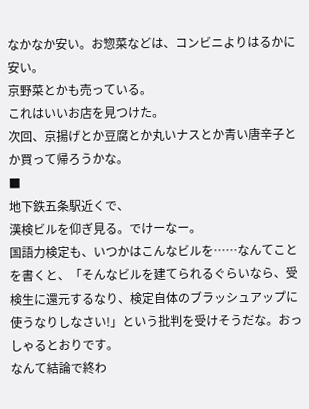なかなか安い。お惣菜などは、コンビニよりはるかに安い。
京野菜とかも売っている。
これはいいお店を見つけた。
次回、京揚げとか豆腐とか丸いナスとか青い唐辛子とか買って帰ろうかな。
■
地下鉄五条駅近くで、
漢検ビルを仰ぎ見る。でけーなー。
国語力検定も、いつかはこんなビルを……なんてことを書くと、「そんなビルを建てられるぐらいなら、受検生に還元するなり、検定自体のブラッシュアップに使うなりしなさい!」という批判を受けそうだな。おっしゃるとおりです。
なんて結論で終わ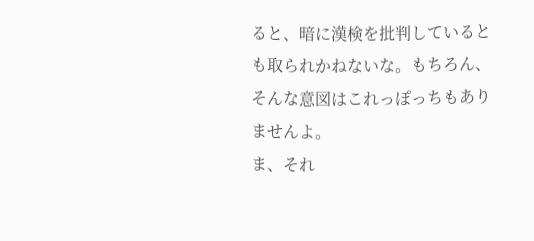ると、暗に漢検を批判しているとも取られかねないな。もちろん、そんな意図はこれっぽっちもありませんよ。
ま、それ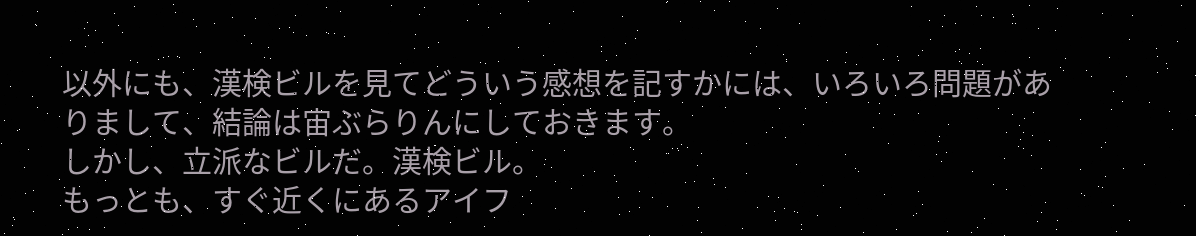以外にも、漢検ビルを見てどういう感想を記すかには、いろいろ問題がありまして、結論は宙ぶらりんにしておきます。
しかし、立派なビルだ。漢検ビル。
もっとも、すぐ近くにあるアイフ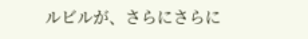ルビルが、さらにさらに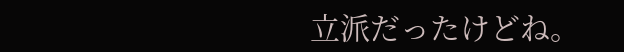立派だったけどね。